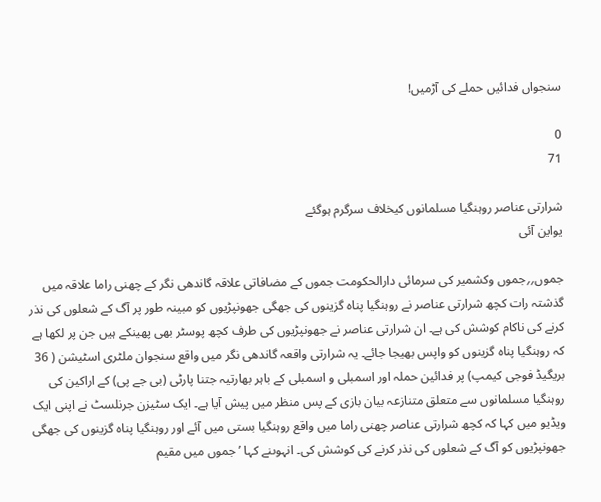سنجواں فدائیں حملے کی آڑمیں!

0
71

شرارتی عناصر روہنگیا مسلمانوں کیخلاف سرگرم ہوگئے
یواین آئی

جموں؍؍جموں وکشمیر کی سرمائی دارالحکومت جموں کے مضافاتی علاقہ گاندھی نگر کے چھنی راما علاقہ میں گذشتہ رات کچھ شرارتی عناصر نے روہنگیا پناہ گزینوں کی جھگی جھونپڑیوں کو مبینہ طور پر آگ کے شعلوں کی نذر کرنے کی ناکام کوشش کی ہے۔ ان شرارتی عناصر نے جھونپڑیوں کی طرف کچھ پوسٹر بھی پھینکے ہیں جن پر لکھا ہے کہ روہنگیا پناہ گزینوں کو واپس بھیجا جائے۔ یہ شرارتی واقعہ گاندھی نگر میں واقع سنجوان ملٹری اسٹیشن ( 36 بریگیڈ فوجی کیمپ) پر فدائین حملہ اور اسمبلی و اسمبلی کے باہر بھارتیہ جتنا پارٹی (بی جے پی) کے اراکین کی روہنگیا مسلمانوں سے متعلق متنازعہ بیان بازی کے پس منظر میں پیش آیا ہے۔ ایک سٹیزن جرنلسٹ نے اپنی ایک ویڈیو میں کہا کہ کچھ شرارتی عناصر چھنی راما میں واقع روہنگیا بستی میں آئے اور روہنگیا پناہ گزینوں کی جھگی جھونپڑیوں کو آگ کے شعلوں کی نذر کرنے کی کوشش کی۔ انہوںنے کہا ’جموں میں مقیم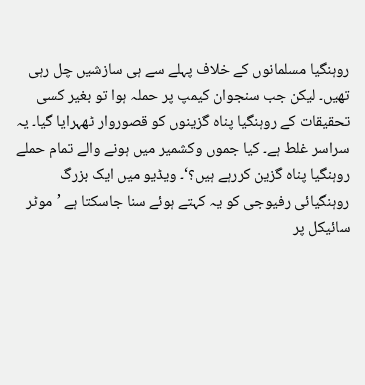روہنگیا مسلمانوں کے خلاف پہلے سے ہی سازشیں چل رہی تھیں۔ لیکن جب سنجوان کیمپ پر حملہ ہوا تو بغیر کسی تحقیقات کے روہنگیا پناہ گزینوں کو قصوروار ٹھہرایا گیا۔ یہ سراسر غلط ہے۔ کیا جموں وکشمیر میں ہونے والے تمام حملے روہنگیا پناہ گزین کررہے ہیں؟‘۔ ویڈیو میں ایک بزرگ روہنگیائی رفیوجی کو یہ کہتے ہوئے سنا جاسکتا ہے ’موٹر سائیکل پر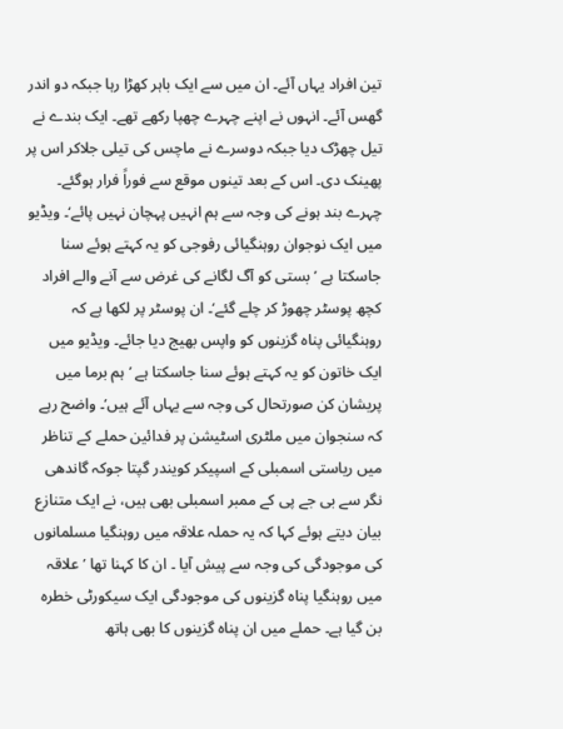تین افراد یہاں آئے۔ ان میں سے ایک باہر کھڑا رہا جبکہ دو اندر گھس آئے۔ انہوں نے اپنے چہرے چھپا رکھے تھے۔ ایک بندے نے تیل چھڑک دیا جبکہ دوسرے نے ماچس کی تیلی جلاکر اس پر پھینک دی۔ اس کے بعد تینوں موقع سے فوراً فرار ہوگئے۔ چہرے بند ہونے کی وجہ سے ہم انہیں پہچان نہیں پائے‘۔ ویڈیو میں ایک نوجوان روہنگیائی رفوجی کو یہ کہتے ہوئے سنا جاسکتا ہے ’بستی کو آگ لگانے کی غرض سے آنے والے افراد کچھ پوسٹر چھوڑ کر چلے گئے‘۔ ان پوسٹر پر لکھا ہے کہ روہنگیائی پناہ گزینوں کو واپس بھیج دیا جائے۔ ویڈیو میں ایک خاتون کو یہ کہتے ہوئے سنا جاسکتا ہے ’ہم برما میں پریشان کن صورتحال کی وجہ سے یہاں آئے ہیں‘۔ واضح رہے کہ سنجوان میں ملٹری اسٹیشن پر فدائین حملے کے تناظر میں ریاستی اسمبلی کے اسپیکر کویندر گپتا جوکہ گاندھی نگر سے بی جے پی کے ممبر اسمبلی بھی ہیں، نے ایک متنازع بیان دیتے ہوئے کہا کہ یہ حملہ علاقہ میں روہنگیا مسلمانوں کی موجودگی کی وجہ سے پیش آیا ۔ ان کا کہنا تھا ’علاقہ میں روہنگیا پناہ گزینوں کی موجودگی ایک سیکورٹی خطرہ بن گیا ہے۔ حملے میں ان پناہ گزینوں کا بھی ہاتھ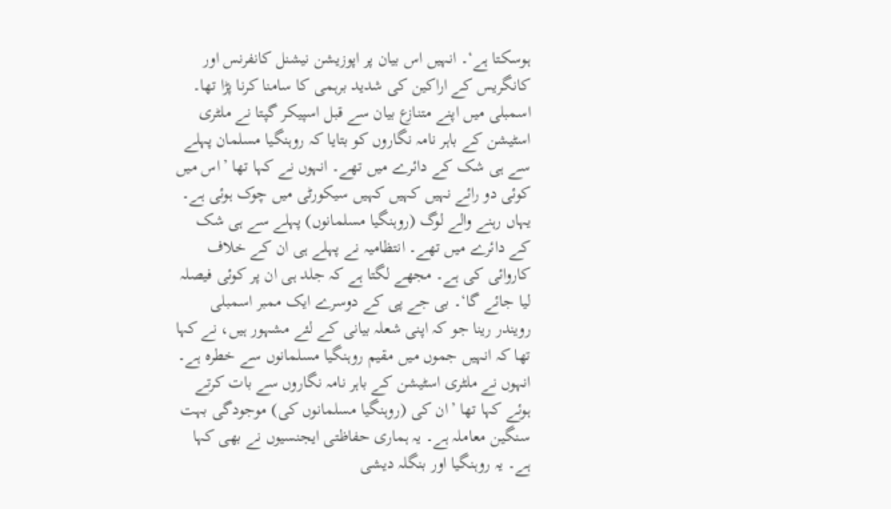ہوسکتا ہے‘۔ انہیں اس بیان پر اپوزیشن نیشنل کانفرنس اور کانگریس کے اراکین کی شدید برہمی کا سامنا کرنا پڑا تھا۔ اسمبلی میں اپنے متنازع بیان سے قبل اسپیکر گپتا نے ملٹری اسٹیشن کے باہر نامہ نگاروں کو بتایا کہ روہنگیا مسلمان پہلے سے ہی شک کے دائرے میں تھے۔ انہوں نے کہا تھا ’اس میں کوئی دو رائے نہیں کہیں کہیں سیکورٹی میں چوک ہوئی ہے۔ یہاں رہنے والے لوگ (روہنگیا مسلمانوں) پہلے سے ہی شک کے دائرے میں تھے۔ انتظامیہ نے پہلے ہی ان کے خلاف کاروائی کی ہے۔ مجھے لگتا ہے کہ جلد ہی ان پر کوئی فیصلہ لیا جائے گا‘۔ بی جے پی کے دوسرے ایک ممبر اسمبلی رویندر رینا جو کہ اپنی شعلہ بیانی کے لئے مشہور ہیں، نے کہا تھا کہ انہیں جموں میں مقیم روہنگیا مسلمانوں سے خطرہ ہے۔ انہوں نے ملٹری اسٹیشن کے باہر نامہ نگاروں سے بات کرتے ہوئے کہا تھا ’ان کی (روہنگیا مسلمانوں کی) موجودگی بہت سنگین معاملہ ہے۔ یہ ہماری حفاظتی ایجنسیوں نے بھی کہا ہے۔ یہ روہنگیا اور بنگلہ دیشی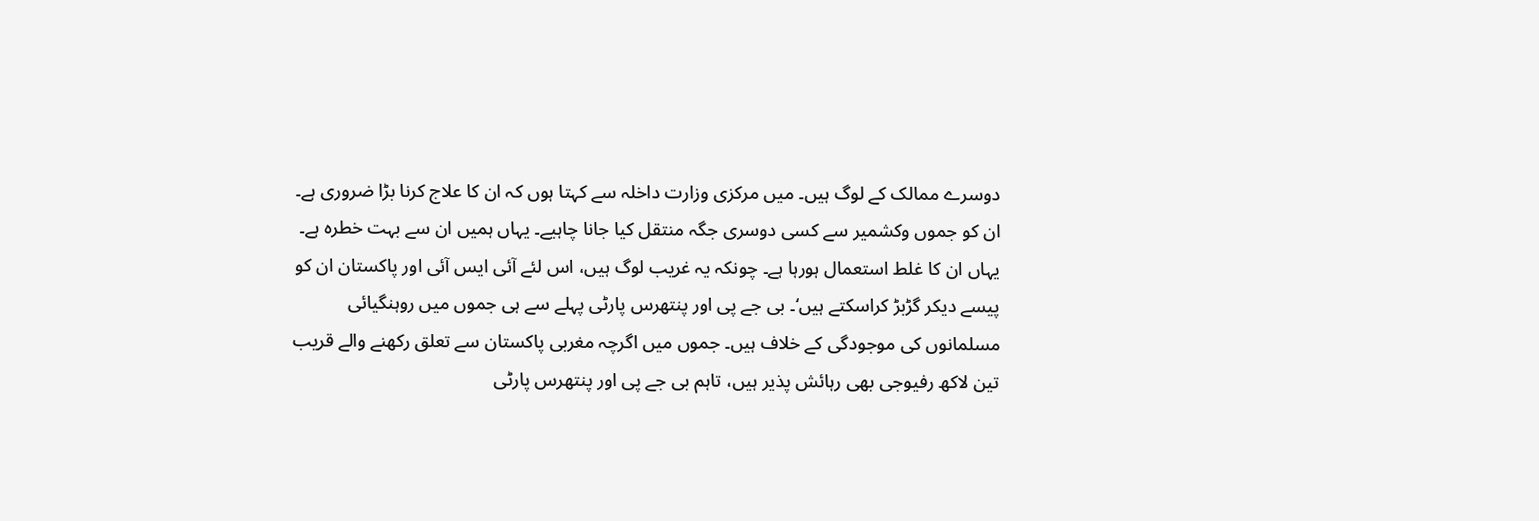دوسرے ممالک کے لوگ ہیں۔ میں مرکزی وزارت داخلہ سے کہتا ہوں کہ ان کا علاج کرنا بڑا ضروری ہے۔ ان کو جموں وکشمیر سے کسی دوسری جگہ منتقل کیا جانا چاہیے۔ یہاں ہمیں ان سے بہت خطرہ ہے۔ یہاں ان کا غلط استعمال ہورہا ہے۔ چونکہ یہ غریب لوگ ہیں، اس لئے آئی ایس آئی اور پاکستان ان کو پیسے دیکر گڑبڑ کراسکتے ہیں‘۔ بی جے پی اور پنتھرس پارٹی پہلے سے ہی جموں میں روہنگیائی مسلمانوں کی موجودگی کے خلاف ہیں۔ جموں میں اگرچہ مغربی پاکستان سے تعلق رکھنے والے قریب تین لاکھ رفیوجی بھی رہائش پذیر ہیں، تاہم بی جے پی اور پنتھرس پارٹی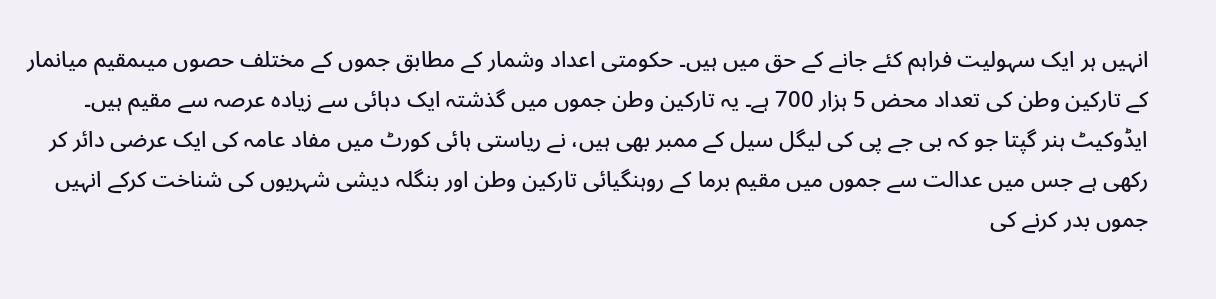انہیں ہر ایک سہولیت فراہم کئے جانے کے حق میں ہیں۔ حکومتی اعداد وشمار کے مطابق جموں کے مختلف حصوں میںمقیم میانمار کے تارکین وطن کی تعداد محض 5 ہزار 700 ہے۔ یہ تارکین وطن جموں میں گذشتہ ایک دہائی سے زیادہ عرصہ سے مقیم ہیں۔ ایڈوکیٹ ہنر گپتا جو کہ بی جے پی کی لیگل سیل کے ممبر بھی ہیں، نے ریاستی ہائی کورٹ میں مفاد عامہ کی ایک عرضی دائر کر رکھی ہے جس میں عدالت سے جموں میں مقیم برما کے روہنگیائی تارکین وطن اور بنگلہ دیشی شہریوں کی شناخت کرکے انہیں جموں بدر کرنے کی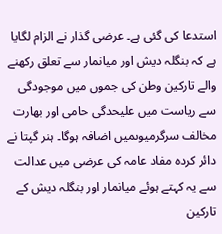استدعا کی گئی ہے۔ عرضی گذار نے الزام لگایا ہے کہ بنگلہ دیش اور میانمار سے تعلق رکھنے والے تارکین وطن کی جموں میں موجودگی سے ریاست میں علیحدگی حامی اور بھارت مخالف سرگرمیوںمیں اضافہ ہوگا۔ ہنر گپتا نے دائر کردہ مفاد عامہ کی عرضی میں عدالت سے یہ کہتے ہوئے میانمار اور بنگلہ دیش کے تارکین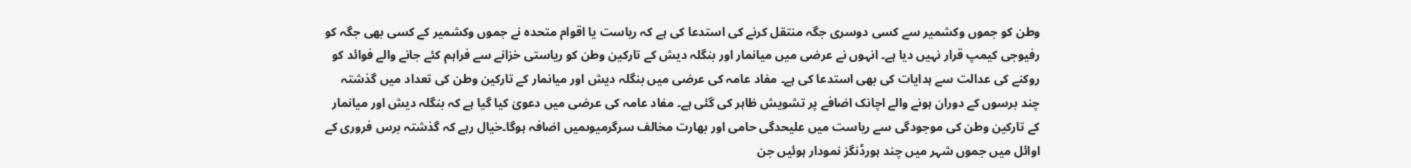وطن کو جموں وکشمیر سے کسی دوسری جگہ منتقل کرنے کی استدعا کی ہے کہ ریاست یا اقوام متحدہ نے جموں وکشمیر کے کسی بھی جگہ کو رفیوجی کیمپ قرار نہیں دیا ہے۔ انہوں نے عرضی میں میانمار اور بنگلہ دیش کے تارکین وطن کو ریاستی خزانے سے فراہم کئے جانے والے فوائد کو روکنے کی عدالت سے ہدایات کی بھی استدعا کی ہے۔ مفاد عامہ کی عرضی میں بنگلہ دیش اور میانمار کے تارکین وطن کی تعداد میں گذشتہ چند برسوں کے دوران ہونے والے اچانک اضافے پر تشویش ظاہر کی گئی ہے۔ مفاد عامہ کی عرضی میں دعویٰ کیا گیا ہے کہ بنگلہ دیش اور میانمار کے تارکین وطن کی موجودگی سے ریاست میں علیحدگی حامی اور بھارت مخالف سرگرمیوںمیں اضافہ ہوگا۔خیال رہے کہ گذشتہ برس فروری کے اوائل میں جموں شہر میں چند ہورڈنگز نمودار ہوئیں جن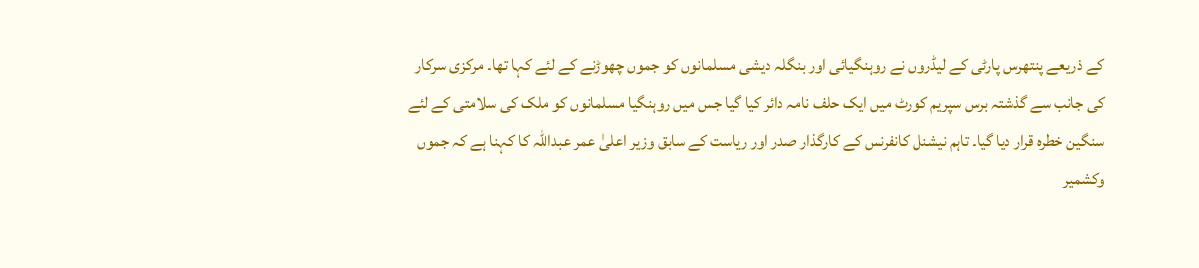کے ذریعے پنتھرس پارٹی کے لیڈروں نے روہنگیائی اور بنگلہ دیشی مسلمانوں کو جموں چھوڑنے کے لئے کہا تھا۔ مرکزی سرکار کی جانب سے گذشتہ برس سپریم کورٹ میں ایک حلف نامہ دائر کیا گیا جس میں روہنگیا مسلمانوں کو ملک کی سلامتی کے لئے سنگین خطرہ قرار دیا گیا۔ تاہم نیشنل کانفرنس کے کارگذار صدر اور ریاست کے سابق وزیر اعلیٰ عمر عبداللہ کا کہنا ہے کہ جموں وکشمیر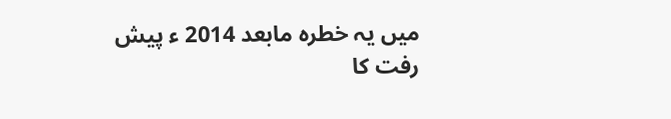میں یہ خطرہ مابعد 2014 ء پیش رفت کا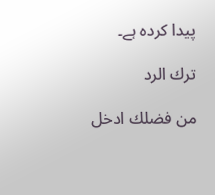پیدا کردہ ہے۔

ترك الرد

من فضلك ادخل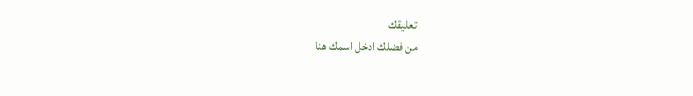تعليقك
من فضلك ادخل اسمك هنا